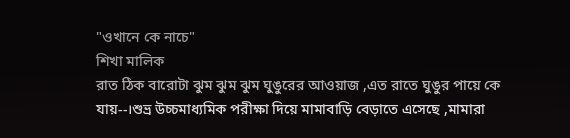"ওখানে কে নাচে"
শিখা মালিক
রাত ঠিক বারোটা ঝুম ঝুম ঝুম ঘুঙুরের আওয়াজ ,এত রাতে ঘুঙুর পায়ে কে যায়--।শুভ্র উচ্চমাধ্যমিক পরীক্ষা দিয়ে মামাবাড়ি বেড়াতে এসেছে ,মামারা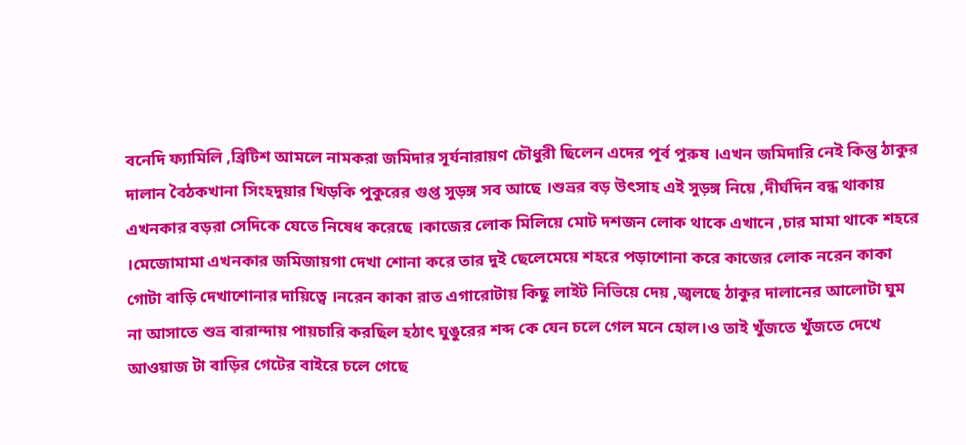বনেদি ফ্যামিলি ,ব্রিটিশ আমলে নামকরা জমিদার সূর্যনারায়ণ চৌধুরী ছিলেন এদের পূর্ব পুরুষ ।এখন জমিদারি নেই কিন্তু ঠাকুর দালান বৈঠকখানা সিংহদুয়ার খিড়কি পুকুরের গুপ্ত সুড়ঙ্গ সব আছে ।শুভ্রর বড় উৎসাহ এই সুড়ঙ্গ নিয়ে ,দীর্ঘদিন বন্ধ থাকায় এখনকার বড়রা সেদিকে যেতে নিষেধ করেছে ।কাজের লোক মিলিয়ে মোট দশজন লোক থাকে এখানে ,চার মামা থাকে শহরে ।মেজোমামা এখনকার জমিজায়গা দেখা শোনা করে তার দুই ছেলেমেয়ে শহরে পড়াশোনা করে কাজের লোক নরেন কাকা গোটা বাড়ি দেখাশোনার দায়িত্বে ।নরেন কাকা রাত এগারোটায় কিছু লাইট নিভিয়ে দেয় ,জ্বলছে ঠাকুর দালানের আলোটা ঘুম না আসাতে শুভ্র বারান্দায় পায়চারি করছিল হঠাৎ ঘুঙুরের শব্দ কে যেন চলে গেল মনে হোল।ও তাই খুঁজতে খুঁজতে দেখে আওয়াজ টা বাড়ির গেটের বাইরে চলে গেছে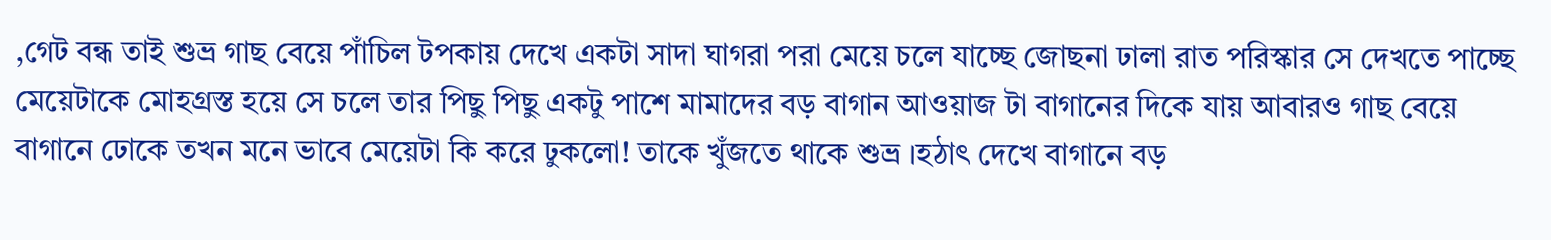,গেট বন্ধ তাই শুভ্র গাছ বেয়ে পাঁচিল টপকায় দেখে একটা সাদা ঘাগরা পরা মেয়ে চলে যাচ্ছে জোছনা ঢালা রাত পরিস্কার সে দেখতে পাচ্ছে মেয়েটাকে মোহগ্রস্ত হয়ে সে চলে তার পিছু পিছু একটু পাশে মামাদের বড় বাগান আওয়াজ টা বাগানের দিকে যায় আবারও গাছ বেয়ে বাগানে ঢোকে তখন মনে ভাবে মেয়েটা কি করে ঢুকলো! তাকে খুঁজতে থাকে শুভ্র ।হঠাৎ দেখে বাগানে বড়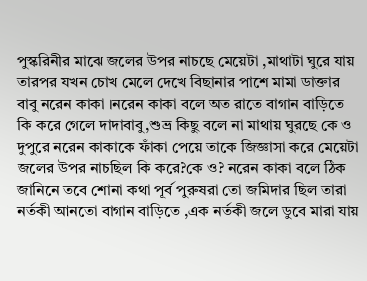পুস্করিনীর মাঝে জলের উপর নাচছে মেয়েটা ,মাথাটা ঘুরে যায় তারপর যখন চোখ মেলে দেখে বিছানার পাশে মামা ডাক্তার বাবু নরেন কাকা ।নরেন কাকা বলে অত রাতে বাগান বাড়িতে কি করে গেলে দাদাবাবু,শুভ্র কিছু বলে না মাথায় ঘুরছে কে ও দুপুরে নরেন কাকাকে ফাঁকা পেয়ে তাকে জিজ্ঞাসা করে মেয়েটা জলের উপর নাচছিল কি করে?কে ও? নরেন কাকা বলে ঠিক জানিনে তবে শোনা কথা পূর্ব পুরুষরা তো জমিদার ছিল তারা নর্তকী আনতো বাগান বাড়িতে ,এক নর্তকী জলে ডুবে মারা যায়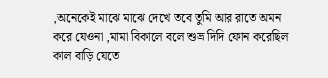,অনেকেই মাঝে মাঝে দেখে তবে তুমি আর রাতে অমন করে যেওনা ,মামা বিকালে বলে শুভ্র দিদি ফোন করেছিল কাল বাড়ি যেতে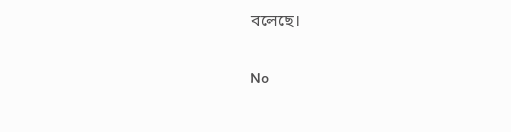বলেছে।

No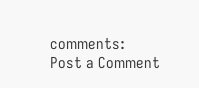comments:
Post a Comment